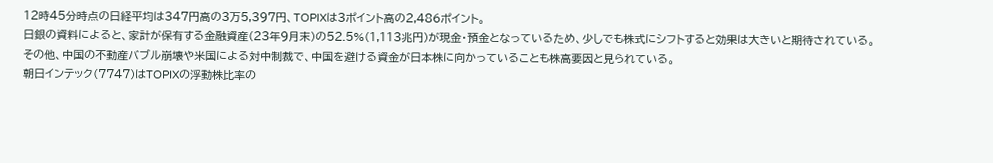12時45分時点の日経平均は347円高の3万5,397円、TOPIXは3ポイント高の2,486ポイント。
日銀の資料によると、家計が保有する金融資産(23年9月末)の52.5%(1,113兆円)が現金・預金となっているため、少しでも株式にシフトすると効果は大きいと期待されている。
その他、中国の不動産バブル崩壊や米国による対中制裁で、中国を避ける資金が日本株に向かっていることも株高要因と見られている。
朝日インテック(7747)はTOPIXの浮動株比率の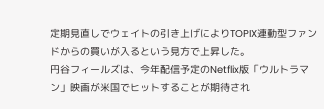定期見直しでウェイトの引き上げによりTOPIX連動型ファンドからの買いが入るという見方で上昇した。
円谷フィールズは、今年配信予定のNetflix版「ウルトラマン」映画が米国でヒットすることが期待され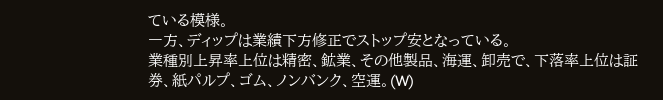ている模様。
一方、ディップは業績下方修正でストップ安となっている。
業種別上昇率上位は精密、鉱業、その他製品、海運、卸売で、下落率上位は証券、紙パルプ、ゴム、ノンバンク、空運。(W)